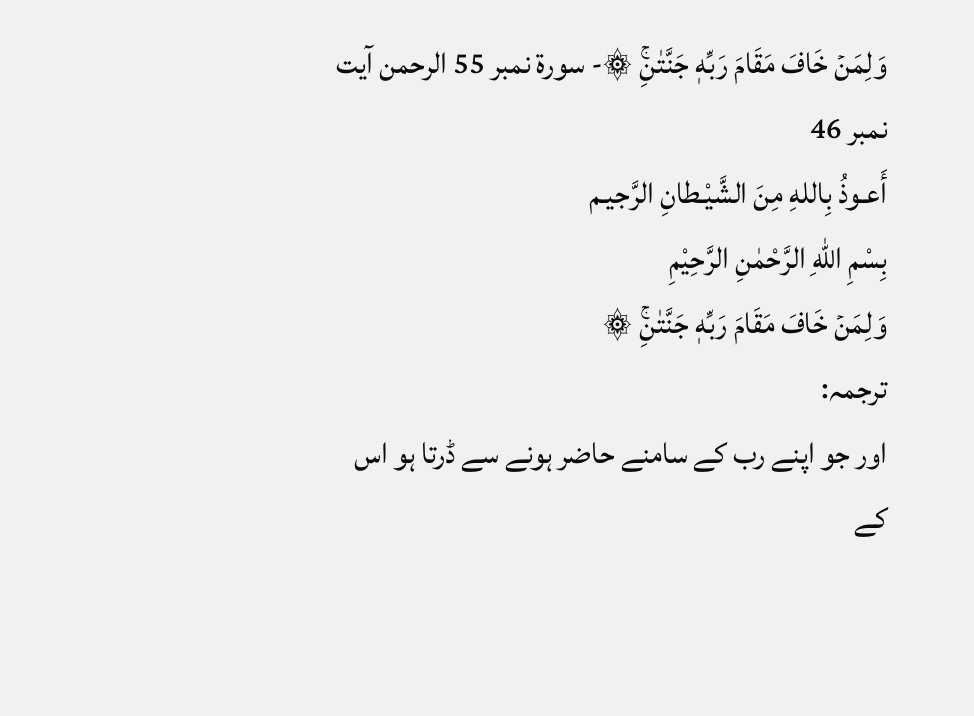وَلِمَنۡ خَافَ مَقَامَ رَبِّهٖ جَنَّتٰنِۚ ۞- سورۃ نمبر 55 الرحمن آیت نمبر 46
أَعـوذُ بِاللهِ مِنَ الشَّيْـطانِ الرَّجيـم
بِسْمِ اللّٰهِ الرَّحْمٰنِ الرَّحِيْمِ
وَلِمَنۡ خَافَ مَقَامَ رَبِّهٖ جَنَّتٰنِۚ ۞
ترجمہ:
اور جو اپنے رب کے سامنے حاضر ہونے سے ڈرتا ہو اس کے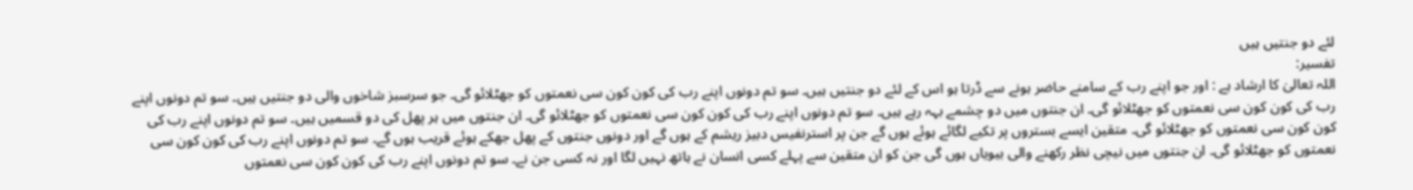لئے دو جنتیں ہیں
تفسیر:
اللہ تعالیٰ کا ارشاد ہے : اور جو اپنے رب کے سامنے حاضر ہونے سے ڈرتا ہو اس کے لئے دو جنتیں ہیں۔ سو تم دونوں اپنے رب کی کون کون سی نعمتوں کو جھٹلائو گی۔ جو سرسبز شاخوں والی دو جنتیں ہیں۔ سو تم دونوں اپنے رب کی کون کون سی نعمتوں کو جھٹلائو گی۔ ان جنتوں میں دو چشمے بہہ رہے ہیں۔ سو تم دونوں اپنے رب کی کون کون سی نعمتوں کو جھٹلائو گی۔ ان جنتوں میں ہر پھل کی دو قسمیں ہیں۔ سو تم دونوں اپنے رب کی کون کون سی نعمتوں کو جھٹلائو گی۔ متقین ایسے بستروں پر تکیے لگائے ہوئے ہوں گے جن پر استرنفیس دبیز ریشم کے ہوں گے اور دونوں جنتوں کے پھل جھکے ہوئے قریب ہوں گے۔ سو تم دونوں اپنے رب کی کون کون سی نعمتوں کو جھٹلائو گی۔ ان جنتوں میں نیچی نظر رکھنے والی بیویاں ہوں گی جن کو ان متقین سے پہلے کسی انسان نے ہاتھ نہیں لگا اور نہ کسی جن نے۔ سو تم دونوں اپنے رب کی کون کون سی نعمتوں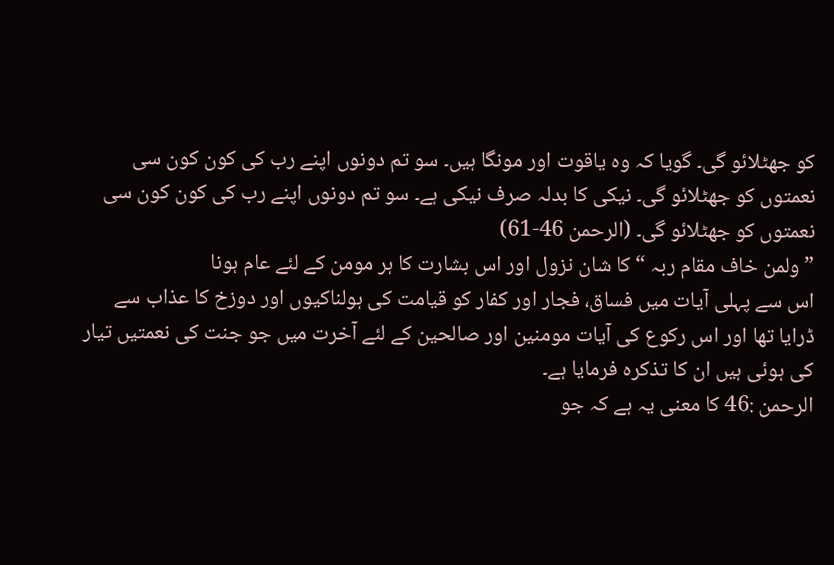کو جھٹلائو گی۔ گویا کہ وہ یاقوت اور مونگا ہیں۔ سو تم دونوں اپنے رب کی کون کون سی نعمتوں کو جھٹلائو گی۔ نیکی کا بدلہ صرف نیکی ہے۔ سو تم دونوں اپنے رب کی کون کون سی نعمتوں کو جھٹلائو گی۔ (الرحمن 46-61)
” ولمن خاف مقام ربہ “ کا شان نزول اور اس بشارت کا ہر مومن کے لئے عام ہونا
اس سے پہلی آیات میں فساق، فجار اور کفار کو قیامت کی ہولناکیوں اور دوزخ کا عذاب سے ڈرایا تھا اور اس رکوع کی آیات مومنین اور صالحین کے لئے آخرت میں جو جنت کی نعمتیں تیار کی ہوئی ہیں ان کا تذکرہ فرمایا ہے۔
الرحمن :46 کا معنی یہ ہے کہ جو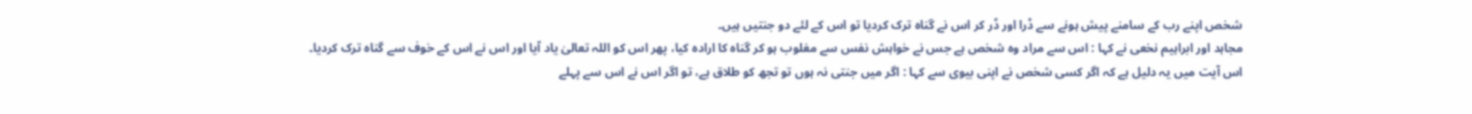شخص اپنے رب کے سامنے پیش ہونے سے ڈرا اور ڈر کر اس نے گناہ ترک کردیا تو اس کے لئے دو جنتیں ہیں۔
مجاہد اور ابراہیم نخعی نے کہا : اس سے مراد وہ شخص ہے جس نے خواہش نفس سے مغلوب ہو کر گناہ کا ارادہ کیا، پھر اس کو اللہ تعالیٰ یاد آیا اور اس نے اس کے خوف سے گناہ ترک کردیا۔
اس آیت میں یہ دلیل ہے کہ اگر کسی شخص نے اپنی بیوی سے کہا : اگر میں جنتی نہ ہوں تو تجھ کو طلاق ہے، تو اگر اس نے اس سے پہلے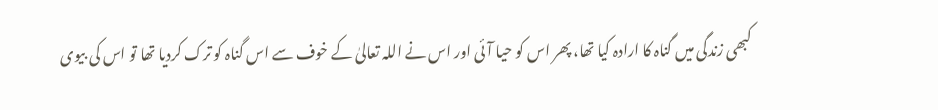کبھی زندگی میں گناہ کا ارادہ کیا تھا، پھر اس کو حیا آئی اور اس نے اللہ تعالیٰ کے خوف سے اس گناہ کو ترک کردیا تھا تو اس کی بیوی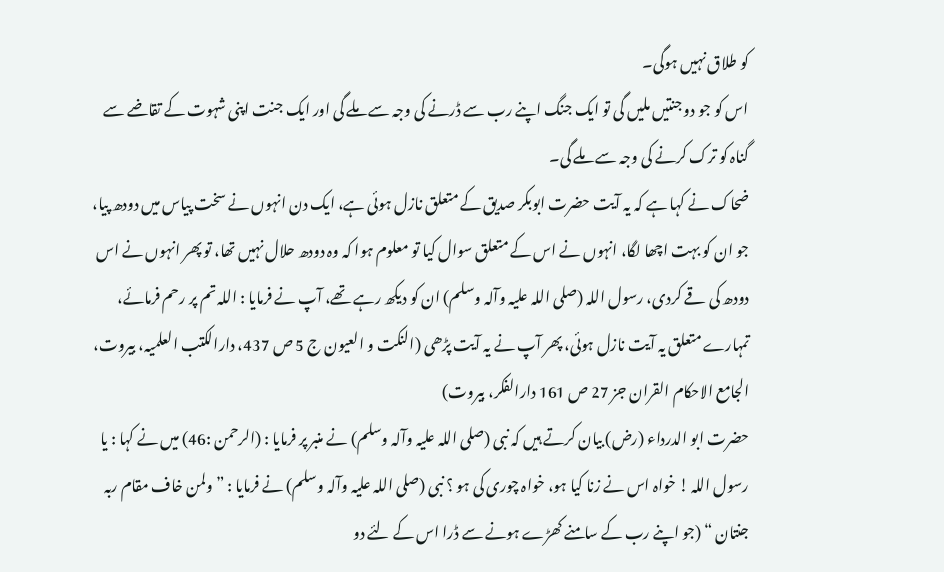کو طلاق نہیں ہوگی۔
اس کو جو دو جنتیں ملیں گی تو ایک جنگ اپنے رب سے ڈرنے کی وجہ سے ملے گی اور ایک جنت اپنی شہوت کے تقاضے سے گناہ کو ترک کرنے کی وجہ سے ملے گی۔
ضحاک نے کہا ہے کہ یہ آیت حضرت ابوبکر صدیق کے متعلق نازل ہوئی ہے، ایک دن انہوں نے سخت پیاس میں دودھ پیا، جو ان کو بہت اچھا لگا، انہوں نے اس کے متعلق سوال کیا تو معلوم ہوا کہ وہ دودھ حلال نہیں تھا، تو پھر انہوں نے اس دودھ کی قے کردی، رسول اللہ (صلی اللہ علیہ وآلہ وسلم) ان کو دیکھ رہے تھے، آپ نے فرمایا : اللہ تم پر رحم فرمائے، تمہارے متعلق یہ آیت نازل ہوئی، پھر آپ نے یہ آیت پڑھی (النکت و العیون ج 5 ص 437، دارالکتب العلمیہ، بیروت، الجامع الاحکام القران جز 27 ص 161 دارالفکر، بیروت)
حضرت ابو الدرداء (رض) بیان کرتے ہیں کہ نبی (صلی اللہ علیہ وآلہ وسلم) نے منبر پر فرمایا : (الرحمن :46) میں نے کہا : یا رسول اللہ ! خواہ اس نے زنا کیا ہو، خواہ چوری کی ہو ؟ نبی (صلی اللہ علیہ وآلہ وسلم) نے فرمایا : ” ولمن خاف مقام ربہ جنتان “ (جو اپنے رب کے سامنے کھڑے ہونے سے ڈرا اس کے لئے دو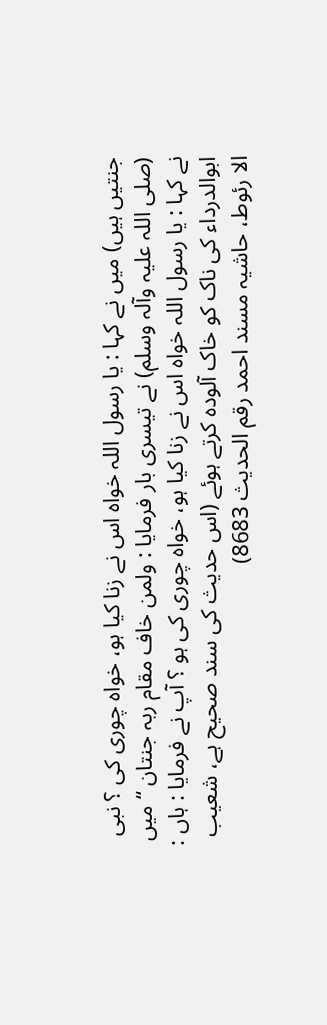جنتیں ہیں) میں نے کہا : یا رسول اللہ خواہ اس نے زنا کیا ہو، خواہ چوری کی ؟ نبی (صلی اللہ علیہ وآلہ وسلم) نے تیسری بار فرمایا : ولمن خاف مقام ربہ جنتان “ میں نے کہا : یا رسول اللہ خواہ اس نے زنا کیا ہو، خواہ چوری کی ہو ؟ آپ نے فرمایا : ہاں : ابوالدرداء کی ناک کو خاک آلودہ کرتے ہوئے (اس حدیث کی سند صحیح ہے، شعیب الا رئوط، حاشیہ مسند احمد رقم الحدیث 8683)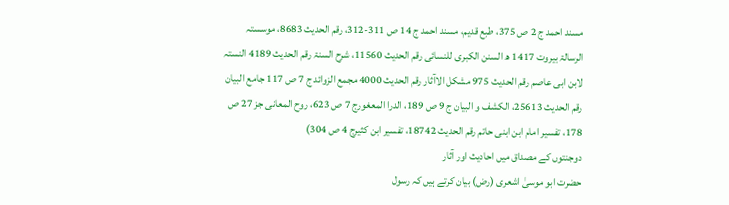مسند احمد ج 2 ص 375، طبع قدیم، مسند احمد ج 14 ص 311-312، رقم الحدیث 8683، موسستہ الرسالۃ بیروت 1417 ھ السنن الکبری للنسائی رقم الحدیث 11560، شرح السنۃ رقم الحدیث 4189 النستہ لابن ابی عاصم رقم الحدیث 975 مشکل الاآثار رقم الحدیث 4000 مجمع الزوائد ج 7 ص 117 جامع البیان رقم الحدیث 25613، الکشف و البیان ج 9 ص 189، الدرا المعغورج 7 ص 623، روح المعانی جز 27 ص 178، تفسیر امام ابن ابنی حاتم رقم الحدیث 18742، تفسیر ابن کثیرج 4 ص 304)
دوجنتوں کے مصداق میں احادیث اور آثار
حضرت ابو موسیٰ اشعری (رض) بیان کرتے ہیں کہ رسول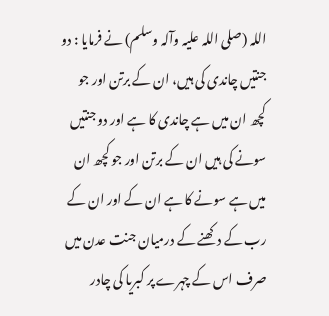اللہ (صلی اللہ علیہ وآلہ وسلم) نے فرمایا : دو جنتیں چاندی کی ہیں، ان کے برتن اور جو کچھ ان میں ہے چاندی کا ہے اور دو جنتیں سونے کی ہیں ان کے برتن اور جو کچھ ان میں ہے سونے کا ہے ان کے اور ان کے رب کے دکھنے کے درمیان جنت عدن میں صرف اس کے چہرے پر کبریا کی چادر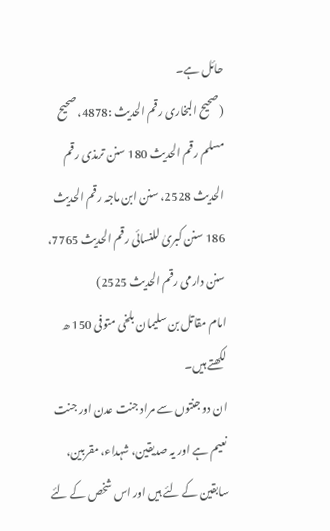حائل ہے۔
(صحیح البخاری رقم الحدیث :4878، صحیح مسلم رقم الحدیث 180 سنن ترمذی رقم الحدیث 2528، سنن ابن ماجہ رقم الحدیث 186 سنن کبریٰ للنسائی رقم الحدیث 7765، سنن دارمی رقم الحدیث 2525)
امام مقاتل بن سلیمان بلخی متوفی 150 ھ لکھتے ہیں۔
ان دو جنتوں سے مراد جنت عدن اور جنت نعیم ہے اور یہ صدیقین، شہداء، مقربین، سابقین کے لئے ہیں اور اس شخص کے لئے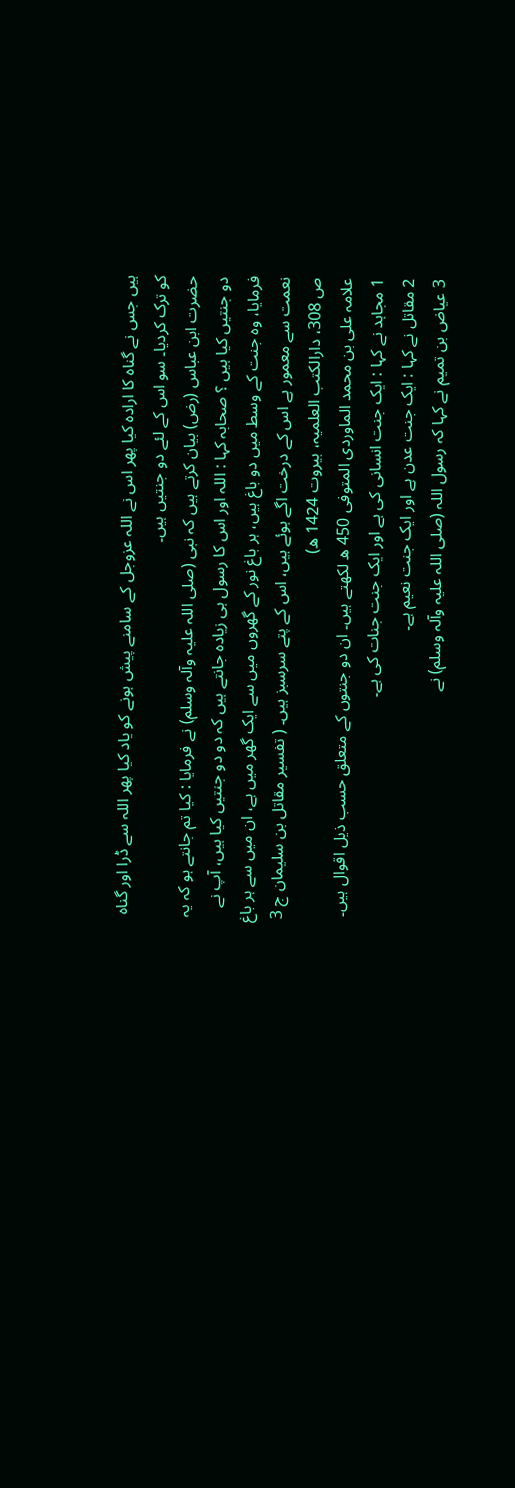ہیں جس نے گناہ کا ارادہ کیا پھر اس نے اللہ عزوجل کے سامنے پیش ہونے کو یاد کیا پھر اللہ سے ڈرا اور گناہ کو ترک کردیا۔ سو اس کے لئے دو جنتیں ہیں۔
حضرت ابن عباس (رض) بیان کرتے ہیں کہ نبی (صلی اللہ علیہ وآلہ وسلم) نے فرمایا : کیا تم جانتے ہو کہ یہ دو جنتیں کیا ہیں ؟ صحابہ کہا : اللہ اور اس کا رسول ہی زیادہ جانتے ہیں کہ دو دو جنتیں کیا ہیں، آپ نے فرمایا، وہ جنت کے وسط میں دو باغ ہیں، ہر باغ نور کے گھروں میں سے ایک گھر میں ہے، ان میں سے ہر باغ نعمت سے معمور ہے اس کے درخت اگے ہوئے ہیں، اس کے پتے سرسبز ہیں۔ ( تفسیر مقاتل بن سلیمان ج 3 ص 308، دارالکتب العلمیہ، بیروت 1424 ھ)
علامہ علی بن محمد الماوردی المتوفی 450 ھ لکھتے ہیں۔ ان دو جنتوں کے متعلق حسب ذیل اقوال ہیں۔
1 مجاہد نے کہا : ایک جنت انسانی کی ہے اور ایک جنت جنات کی ہے۔
2 مقاتل نے کہا : ایک جنت عدن ہے اور ایک جنت نعیم ہے۔
3 عیاض بن تمیم نے کہا کہ رسول اللہ (صلی اللہ علیہ وآلہ وسلم) نے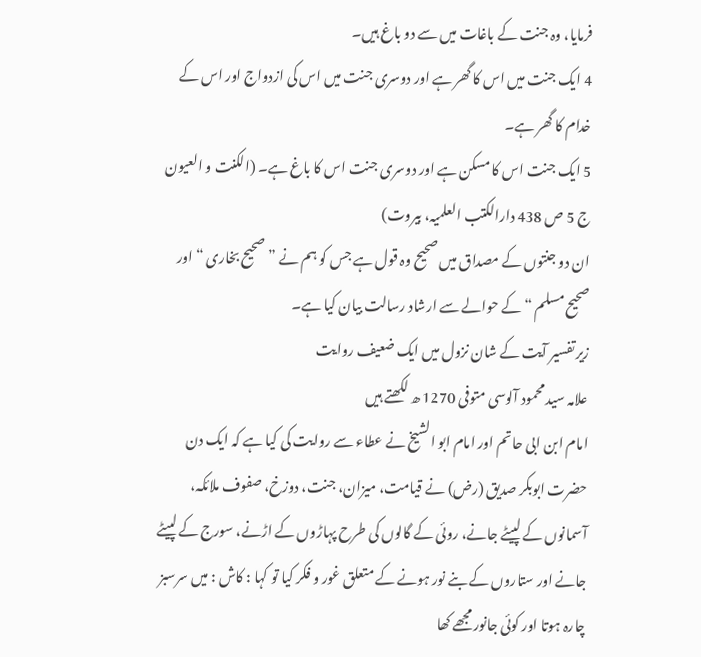فرمایا، وہ جنت کے باغات میں سے دو باغ ہیں۔
4 ایک جنت میں اس کا گھر ہے اور دوسری جنت میں اس کی ازدواج اور اس کے خدام کا گھر ہے۔
5 ایک جنت اس کا مسکن ہے اور دوسری جنت اس کا باغ ہے۔ (الکنت و العیون ج 5 ص 438 دارالکتب العلمیہ، بیروت)
ان دو جنتوں کے مصداق میں صحیح وہ قول ہے جس کو ہم نے ” صحیح بخاری “ اور صحیح مسلم “ کے حوالے سے ارشاد رسالت بیان کیا ہے۔
زیر تفسیر آیت کے شان نزول میں ایک ضعیف روایت
علامہ سید محمود آلوسی متوفی 1270 ھ لکھتے ہیں
امام ابن ابی حاتم اور امام ابو الشیخ نے عطاء سے روایت کی کیا ہے کہ ایک دن حضرت ابوبکر صدیق (رض) نے قیامت، میزان، جنت، دوزخ، صفوف ملائکہ، آسمانوں کے لپیٹے جانے، روئی کے گالوں کی طرح پہاڑوں کے اڑنے، سورج کے لپیٹے جانے اور ستاروں کے بنے نور ہونے کے متعلق غور و فکر کیا تو کہا : کاش : میں سرسبز چارہ ہوتا اور کوئی جانور مجھے کھا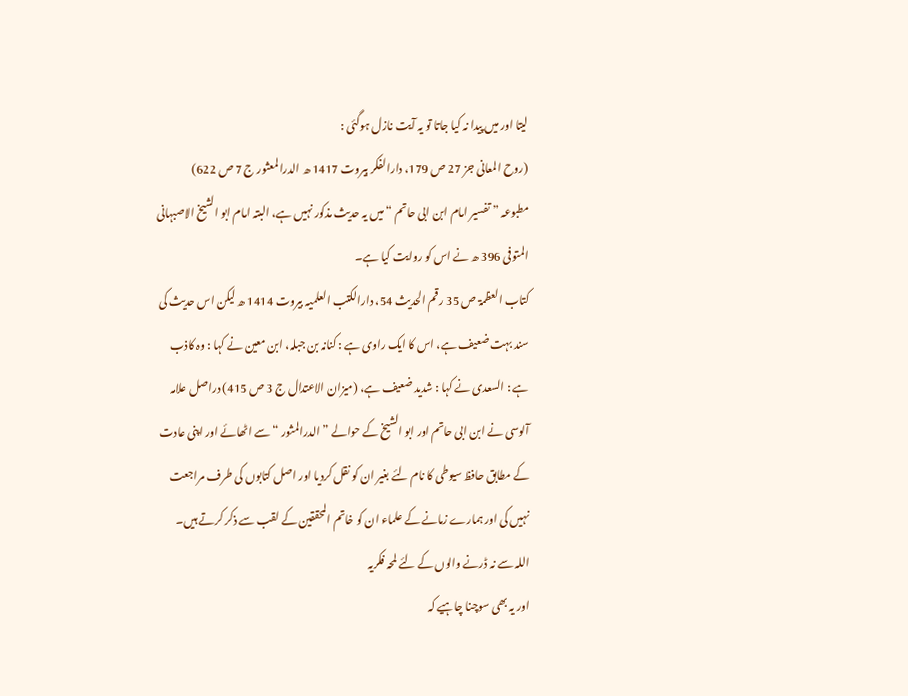لیتا اور میں پیدا نہ کیا جاتا تو یہ آیت نازل ہوگئی :
(روح المعانی جز 27 ص 179، دارالفکر بیروت 1417 ھ الدرالمعثور ج 7 ص 622)
مطبوعہ ” تفسیر امام ابن ابی حاتم “ میں یہ حدیث مذکور نہیں ہے، البتہ امام ابو الشیخ الاصبہانی المتوفی 396 ھ نے اس کو روایت کیا ہے۔
کتاب العظمۃ ص 35 رقم الحدیث 54، دارالکتب العلمیہ بیروت 1414 ھ لیکن اس حدیث کی سند بہت ضعیف ہے، اس کا ایک راوی ہے : کنانہ بن جبلہ، ابن معین نے کہا : وہ کاذب ہے : السعدی نے کہا : شدید ضعیف ہے، (میزان الاعتدال ج 3 ص 415) دراصل علامہ آلوسی نے ابن ابی حاتم اور ابو الشیخ کے حوالے ” الدرالمثور “ سے اٹھائے اور اپنی عادت کے مطابق حافظ سیوطی کا نام لئے بغیر ان کو نقل کردیا اور اصل کتابوں کی طرف مراجعت نہیں کی اور ہمارے زمانے کے علماء ان کو خاتم المحققین کے لقب سے ذکر کرتے ہیں۔
اللہ سے نہ ڈرنے والوں کے لئے لمحہ فکریہ
اور یہ بھی سوچنا چاہیے کہ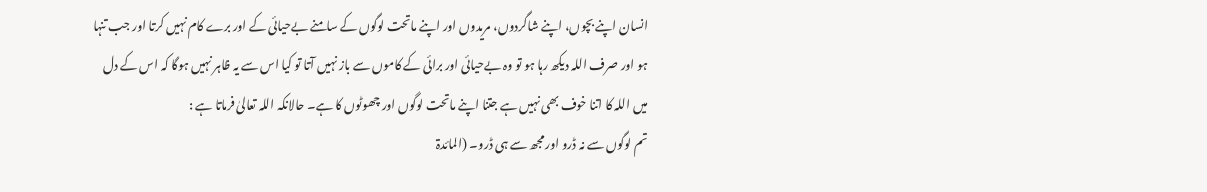انسان اپنے بچوں، اپنے شاگردوں، مریدوں اور اپنے ماتحت لوگوں کے سامنے بےحیائی کے اور برے کام نہیں کرتا اور جب تنہا ہو اور صرف اللہ دیکھ رہا ہو تو وہ بےحیائی اور برائی کے کاموں سے باز نہیں آتا تو کیا اس سے یہ ظاہر نہیں ہوگا کہ اس کے دل میں اللہ کا اتنا خوف بھی نہیں ہے جتنا اپنے ماتحت لوگوں اور چھوٹوں کا ہے۔ حالانکہ اللہ تعالیٰ فرماتا ہے :
تم لوگوں سے نہ ڈرو اور مجھ سے ہی ڈرو۔ (المائدۃ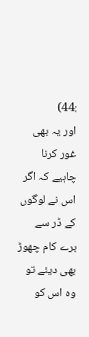:44)
اور یہ بھی غور کرنا چاہیے کہ اگر اس نے لوگوں کے ڈر سے برے کام چھوڑ بھی دیئے تو وہ اس کو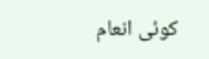کوئی انعام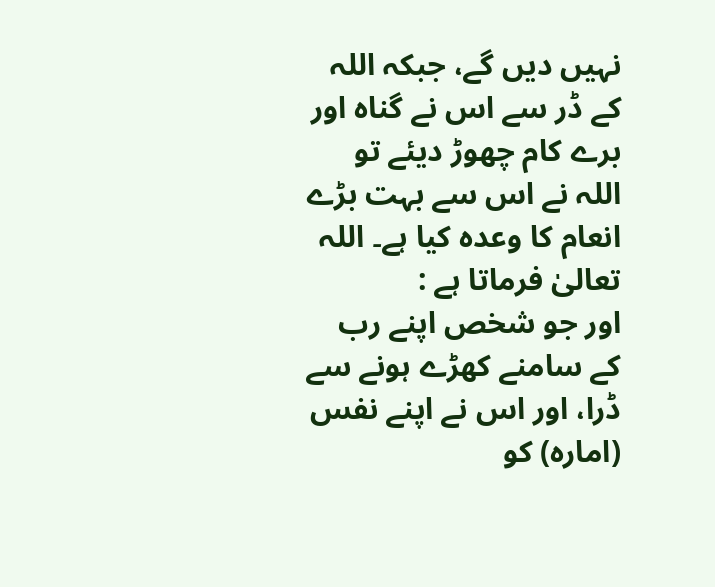نہیں دیں گے، جبکہ اللہ کے ڈر سے اس نے گناہ اور برے کام چھوڑ دیئے تو اللہ نے اس سے بہت بڑے انعام کا وعدہ کیا ہے۔ اللہ تعالیٰ فرماتا ہے :
اور جو شخص اپنے رب کے سامنے کھڑے ہونے سے ڈرا، اور اس نے اپنے نفس (امارہ) کو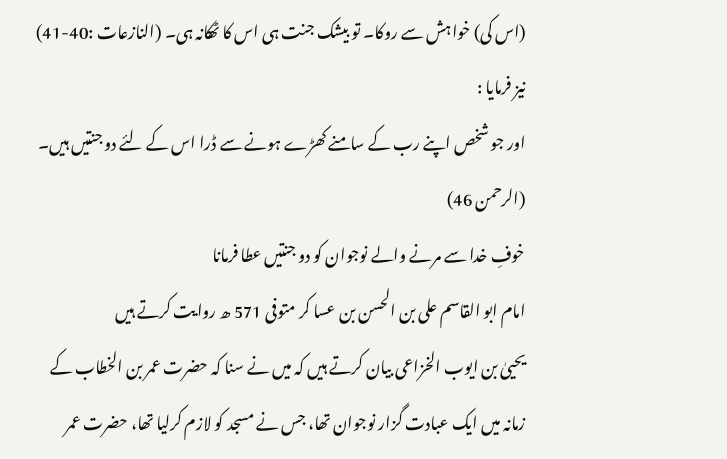(اس کی) خواہش سے روکا۔ تو بیشک جنت ہی اس کا ٹھکانہ ہی۔ (النازعات :40-41)
نیز فرمایا :
اور جو شخص اپنے رب کے سامنے کھڑے ہونے سے ڈرا اس کے لئے دو جنتیں ہیں۔ (الرحمن 46)
خوفِ خدا سے مرنے والے نوجوان کو دو جنتیں عطا فرمانا
امام ابو القاسم علی بن الحسن بن عسا کر متوفی 571 ھ روایت کرتے ہیں
یحییٰ بن ایوب الخزاعی بیان کرتے ہیں کہ میں نے سنا کہ حضرت عمر بن الخطاب کے زمانہ میں ایک عبادت گزار نوجوان تھا، جس نے مسجد کو لازم کرلیا تھا، حضرت عمر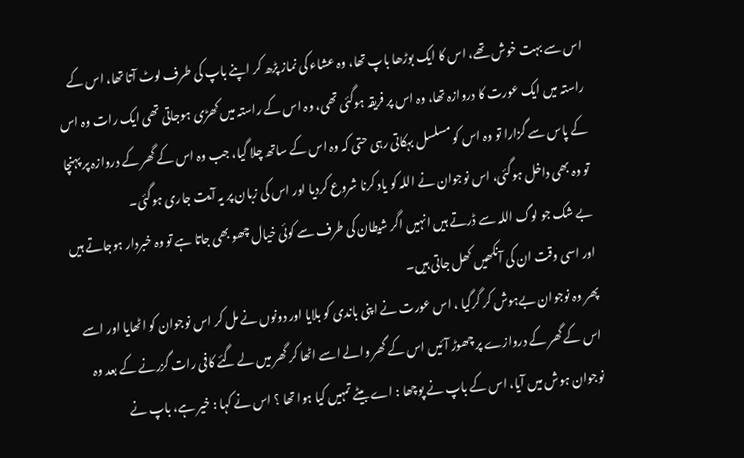اس سے بہت خوش تھے، اس کا ایک بوڑھا باپ تھا، وہ عشاء کی نماز پڑھ کر اپنے باپ کی طرف لوٹ آتا تھا، اس کے راستہ میں ایک عورت کا دروازہ تھا، وہ اس پر فریقہ ہوگئی تھی، وہ اس کے راستہ میں کھڑی ہوجاتی تھی ایک رات وہ اس کے پاس سے گزارا تو وہ اس کو مسلسل بہکاتی رہی حتی کہ وہ اس کے ساتھ چلا گیا، جب وہ اس کے گھر کے دروازہ پر پہنچا تو وہ بھی داخل ہوگئی، اس نوجوان نے اللہ کو یاد کرنا شروع کردیا اور اس کی زبان پر یہ آیت جاری ہوگئی۔
بے شک جو لوگ اللہ سے ڈرتے ہیں انہیں اگر شیطان کی طرف سے کوئی خیال چھو بھی جاتا ہے تو وہ خبردار ہوجاتے ہیں اور اسی وقت ان کی آنکھیں کھل جاتی ہیں۔
پھر وہ نوجوان بےہوش کر گرگیا ، اس عورت نے اپنی باندی کو بلایا اور دونوں نے مل کر اس نوجوان کو اٹھایا اور اسے اس کے گھر کے دروازے پر چھوڑ آئیں اس کے گھر والے اسے اٹھا کر گھر میں لے گئے کافی رات گزرنے کے بعد وہ نوجوان ہوش میں آیا، اس کے باپ نے پوچھا : اے بیٹے تمہیں کیا ہوا تھا ؟ اس نے کہا : خیر ہے، باپ نے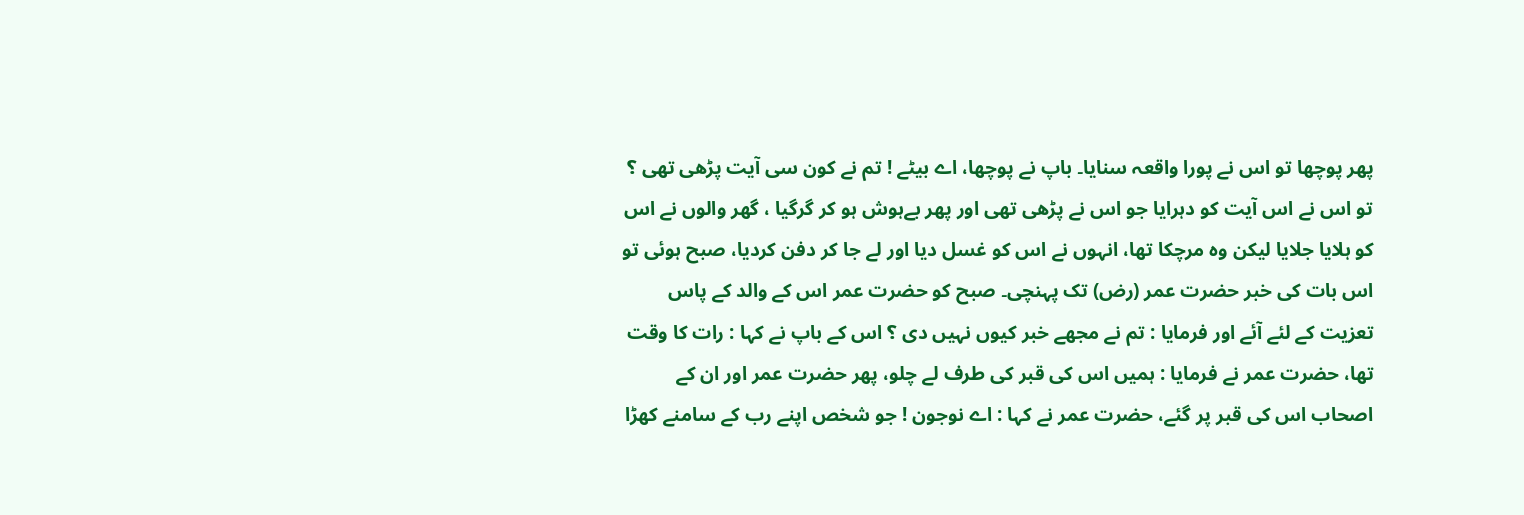پھر پوچھا تو اس نے پورا واقعہ سنایا۔ باپ نے پوچھا، اے بیٹے ! تم نے کون سی آیت پڑھی تھی ؟ تو اس نے اس آیت کو دہرایا جو اس نے پڑھی تھی اور پھر بےہوش ہو کر گرگیا ، گھر والوں نے اس کو ہلایا جلایا لیکن وہ مرچکا تھا، انہوں نے اس کو غسل دیا اور لے جا کر دفن کردیا، صبح ہوئی تو اس بات کی خبر حضرت عمر (رض) تک پہنچی۔ صبح کو حضرت عمر اس کے والد کے پاس تعزیت کے لئے آئے اور فرمایا : تم نے مجھے خبر کیوں نہیں دی ؟ اس کے باپ نے کہا : رات کا وقت تھا، حضرت عمر نے فرمایا : ہمیں اس کی قبر کی طرف لے چلو، پھر حضرت عمر اور ان کے اصحاب اس کی قبر پر گئے، حضرت عمر نے کہا : اے نوجون ! جو شخص اپنے رب کے سامنے کھڑا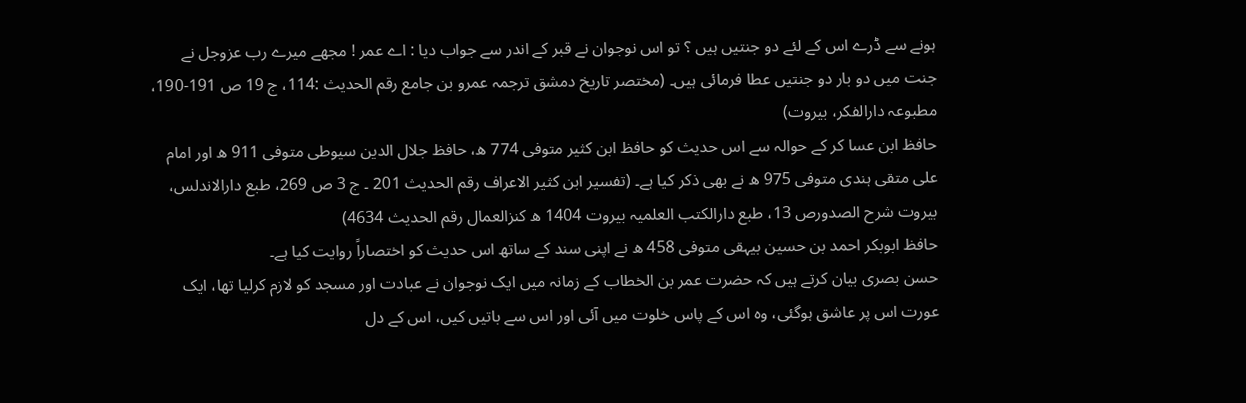ہونے سے ڈرے اس کے لئے دو جنتیں ہیں ؟ تو اس نوجوان نے قبر کے اندر سے جواب دیا : اے عمر ! مجھے میرے رب عزوجل نے جنت میں دو بار دو جنتیں عطا فرمائی ہیں۔ (مختصر تاریخ دمشق ترجمہ عمرو بن جامع رقم الحدیث :114، ج 19 ص 191-190، مطبوعہ دارالفکر، بیروت)
حافظ ابن عسا کر کے حوالہ سے اس حدیث کو حافظ ابن کثیر متوفی 774 ھ، حافظ جلال الدین سیوطی متوفی 911 ھ اور امام علی متقی ہندی متوفی 975 ھ نے بھی ذکر کیا ہے۔ (تفسیر ابن کثیر الاعراف رقم الحدیث 201 ۔ ج 3 ص 269، طبع دارالاندلس، بیروت شرح الصدورص 13، طبع دارالکتب العلمیہ بیروت 1404 ھ کنزالعمال رقم الحدیث 4634)
حافظ ابوبکر احمد بن حسین بیہقی متوفی 458 ھ نے اپنی سند کے ساتھ اس حدیث کو اختصاراً روایت کیا ہے۔
حسن بصری بیان کرتے ہیں کہ حضرت عمر بن الخطاب کے زمانہ میں ایک نوجوان نے عبادت اور مسجد کو لازم کرلیا تھا، ایک عورت اس پر عاشق ہوگئی، وہ اس کے پاس خلوت میں آئی اور اس سے باتیں کیں، اس کے دل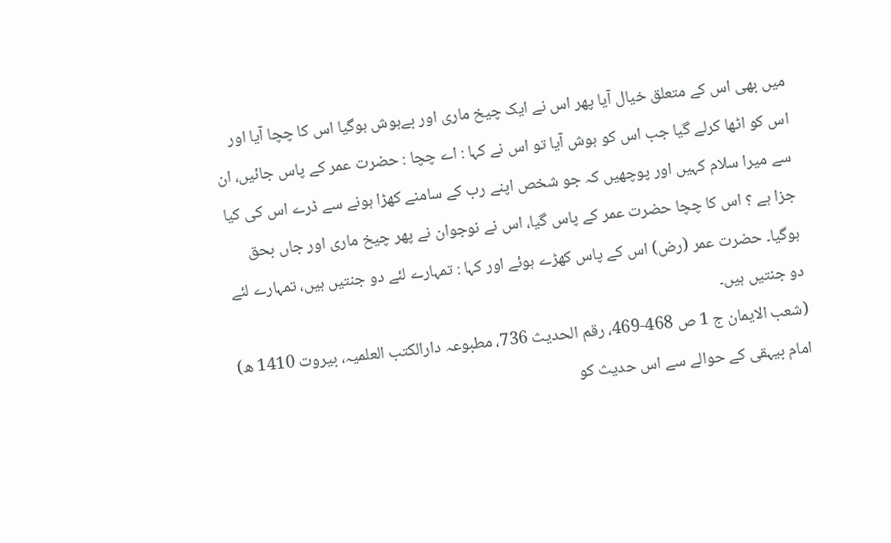میں بھی اس کے متعلق خیال آیا پھر اس نے ایک چیخ ماری اور بےہوش ہوگیا اس کا چچا آیا اور اس کو اٹھا کرلے گیا جب اس کو ہوش آیا تو اس نے کہا : اے چچا : حضرت عمر کے پاس جائیں، ان سے میرا سلام کہیں اور پوچھیں کہ جو شخص اپنے رب کے سامنے کھڑا ہونے سے ڈرے اس کی کیا جزا ہے ؟ اس کا چچا حضرت عمر کے پاس گیا، اس نے نوجوان نے پھر چیخ ماری اور جاں بحق ہوگیا۔ حضرت عمر (رض) اس کے پاس کھڑے ہوئے اور کہا : تمہارے لئے دو جنتیں ہیں، تمہارے لئے دو جنتیں ہیں۔
(شعب الایمان ج 1 ص 468-469، رقم الحدیث 736، مطبوعہ دارالکتب العلمیہ، بیروت 1410 ھ)
امام بیہقی کے حوالے سے اس حدیث کو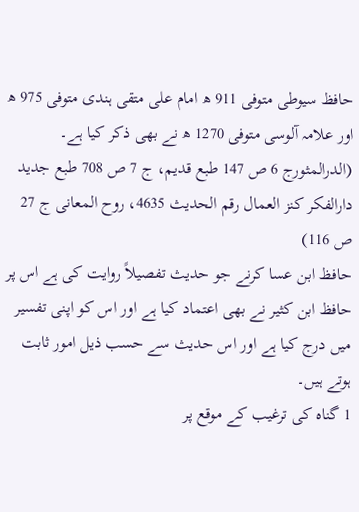حافظ سیوطی متوفی 911 ھ امام علی متقی ہندی متوفی 975 ھ اور علامہ آلوسی متوفی 1270 ھ نے بھی ذکر کیا ہے۔
(الدرالمثورج 6 ص 147 طبع قدیم، ج 7 ص 708 طبع جدید دارالفکر کنز العمال رقم الحدیث 4635، روح المعانی ج 27 ص 116)
حافظ ابن عسا کرنے جو حدیث تفصیلاً روایت کی ہے اس پر حافظ ابن کثیر نے بھی اعتماد کیا ہے اور اس کو اپنی تفسیر میں درج کیا ہے اور اس حدیث سے حسب ذیل امور ثابت ہوتے ہیں۔
1 گناہ کی ترغیب کے موقع پر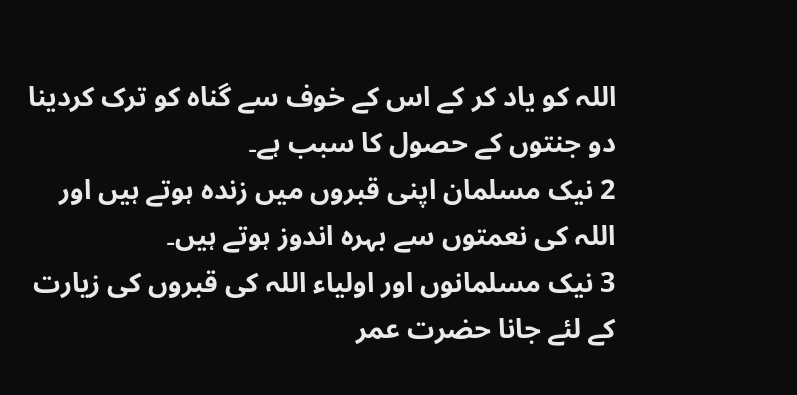اللہ کو یاد کر کے اس کے خوف سے گناہ کو ترک کردینا دو جنتوں کے حصول کا سبب ہے۔
2 نیک مسلمان اپنی قبروں میں زندہ ہوتے ہیں اور اللہ کی نعمتوں سے بہرہ اندوز ہوتے ہیں۔
3 نیک مسلمانوں اور اولیاء اللہ کی قبروں کی زیارت کے لئے جانا حضرت عمر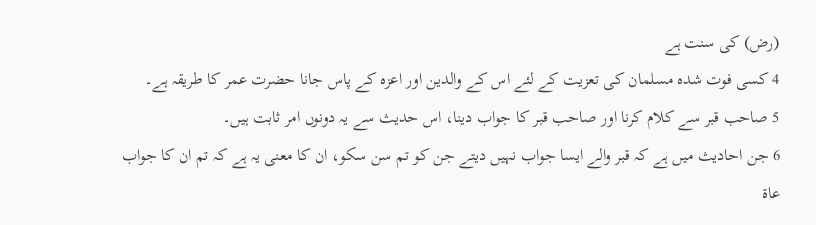(رض) کی سنت ہے
4 کسی فوت شدہ مسلمان کی تعزیت کے لئے اس کے والدین اور اعزہ کے پاس جانا حضرت عمر کا طریقہ ہے۔
5 صاحب قبر سے کلام کرنا اور صاحب قبر کا جواب دینا، اس حدیث سے یہ دونوں امر ثابت ہیں۔
6 جن احادیث میں ہے کہ قبر والے ایسا جواب نہیں دیتے جن کو تم سن سکو، ان کا معنی یہ ہے کہ تم ان کا جواب عاۃ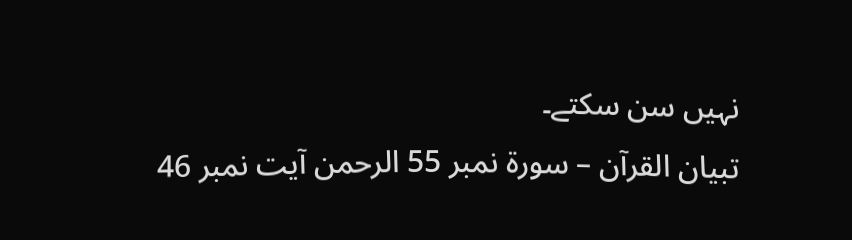نہیں سن سکتے۔
تبیان القرآن – سورۃ نمبر 55 الرحمن آیت نمبر 46